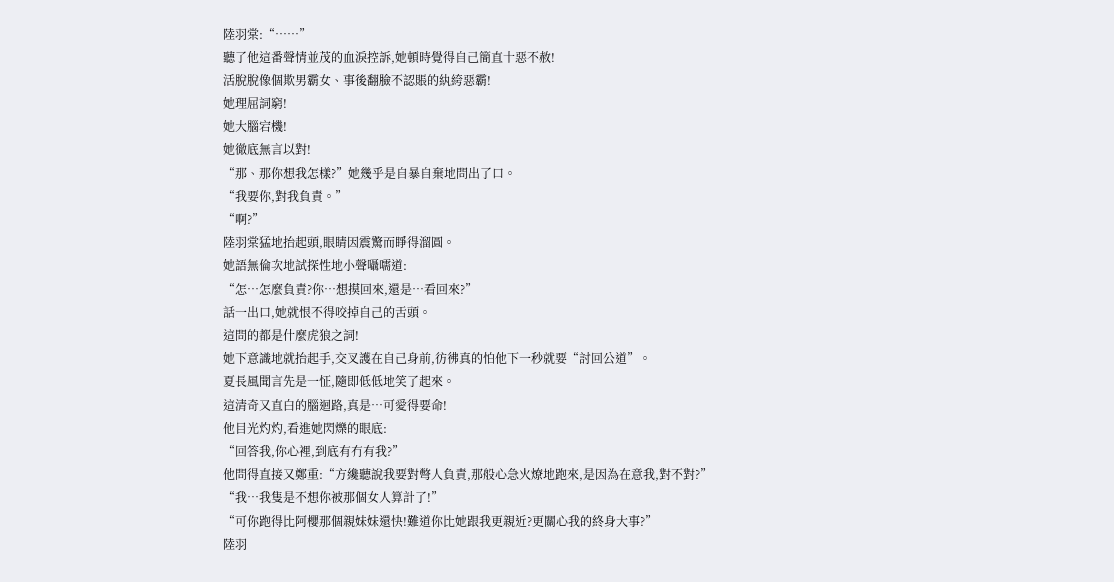陸羽棠:“……”
聽了他這番聲情並茂的血淚控訴,她頓時覺得自己簡直十惡不赦!
活脫脫像個欺男霸女、事後翻臉不認賬的紈絝惡霸!
她理屈詞窮!
她大腦宕機!
她徹底無言以對!
“那、那你想我怎樣?”她幾乎是自暴自棄地問出了口。
“我要你,對我負責。”
“啊?”
陸羽棠猛地抬起頭,眼睛因震驚而睜得溜圓。
她語無倫次地試探性地小聲囁嚅道:
“怎…怎麼負責?你…想摸回來,還是…看回來?”
話一出口,她就恨不得咬掉自己的舌頭。
這問的都是什麼虎狼之詞!
她下意識地就抬起手,交叉護在自己身前,彷彿真的怕他下一秒就要“討回公道”。
夏長風聞言先是一怔,隨即低低地笑了起來。
這清奇又直白的腦迴路,真是…可愛得要命!
他目光灼灼,看進她閃爍的眼底:
“回答我,你心裡,到底有冇有我?”
他問得直接又鄭重:“方纔聽說我要對彆人負責,那般心急火燎地跑來,是因為在意我,對不對?”
“我…我隻是不想你被那個女人算計了!”
“可你跑得比阿櫻那個親妹妹還快!難道你比她跟我更親近?更關心我的終身大事?”
陸羽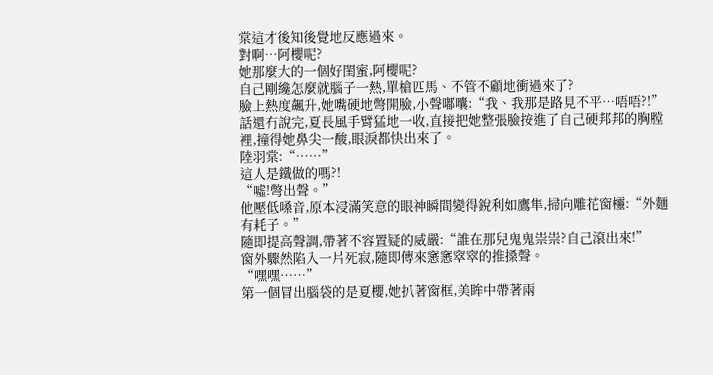棠這才後知後覺地反應過來。
對啊…阿櫻呢?
她那麼大的一個好閨蜜,阿櫻呢?
自己剛纔怎麼就腦子一熱,單槍匹馬、不管不顧地衝過來了?
臉上熱度飆升,她嘴硬地彆開臉,小聲嘟囔:“我、我那是路見不平…唔唔?!”
話還冇說完,夏長風手臂猛地一收,直接把她整張臉按進了自己硬邦邦的胸膛裡,撞得她鼻尖一酸,眼淚都快出來了。
陸羽棠:“……”
這人是鐵做的嗎?!
“噓!彆出聲。”
他壓低嗓音,原本浸滿笑意的眼神瞬間變得銳利如鷹隼,掃向雕花窗欞:“外麵有耗子。”
隨即提高聲調,帶著不容置疑的威嚴:“誰在那兒鬼鬼祟祟?自己滾出來!”
窗外驟然陷入一片死寂,隨即傳來窸窸窣窣的推搡聲。
“嘿嘿……”
第一個冒出腦袋的是夏櫻,她扒著窗框,美眸中帶著兩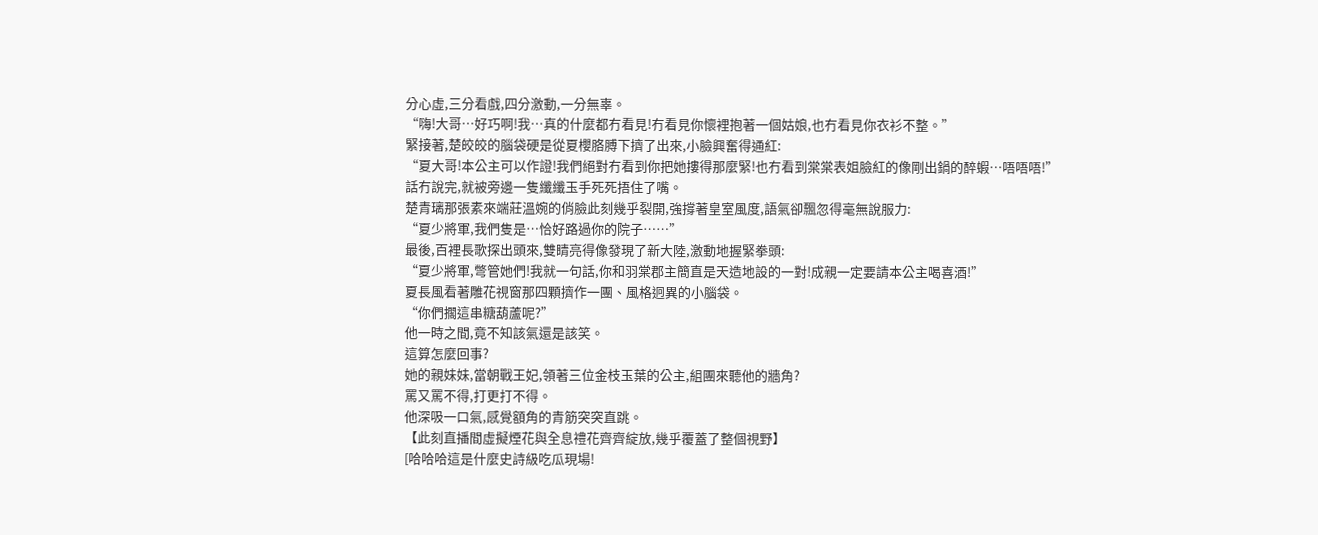分心虛,三分看戲,四分激動,一分無辜。
“嗨!大哥…好巧啊!我…真的什麼都冇看見!冇看見你懷裡抱著一個姑娘,也冇看見你衣衫不整。”
緊接著,楚皎皎的腦袋硬是從夏櫻胳膊下擠了出來,小臉興奮得通紅:
“夏大哥!本公主可以作證!我們絕對冇看到你把她摟得那麼緊!也冇看到棠棠表姐臉紅的像剛出鍋的醉蝦…唔唔唔!”
話冇說完,就被旁邊一隻纖纖玉手死死捂住了嘴。
楚青璃那張素來端莊溫婉的俏臉此刻幾乎裂開,強撐著皇室風度,語氣卻飄忽得毫無說服力:
“夏少將軍,我們隻是…恰好路過你的院子……”
最後,百裡長歌探出頭來,雙睛亮得像發現了新大陸,激動地握緊拳頭:
“夏少將軍,彆管她們!我就一句話,你和羽棠郡主簡直是天造地設的一對!成親一定要請本公主喝喜酒!”
夏長風看著雕花視窗那四顆擠作一團、風格迥異的小腦袋。
“你們擱這串糖葫蘆呢?”
他一時之間,竟不知該氣還是該笑。
這算怎麼回事?
她的親妹妹,當朝戰王妃,領著三位金枝玉葉的公主,組團來聽他的牆角?
罵又罵不得,打更打不得。
他深吸一口氣,感覺額角的青筋突突直跳。
【此刻直播間虛擬煙花與全息禮花齊齊綻放,幾乎覆蓋了整個視野】
[哈哈哈這是什麼史詩級吃瓜現場!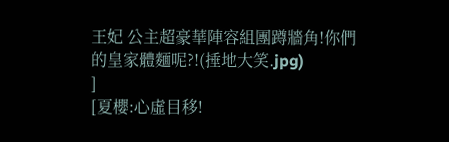王妃 公主超豪華陣容組團蹲牆角!你們的皇家體麵呢?!(捶地大笑.jpg)
]
[夏櫻:心虛目移!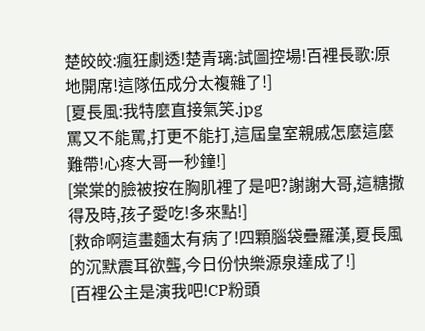楚皎皎:瘋狂劇透!楚青璃:試圖控場!百裡長歌:原地開席!這隊伍成分太複雜了!]
[夏長風:我特麼直接氣笑.jpg
罵又不能罵,打更不能打,這屆皇室親戚怎麼這麼難帶!心疼大哥一秒鐘!]
[棠棠的臉被按在胸肌裡了是吧?謝謝大哥,這糖撒得及時,孩子愛吃!多來點!]
[救命啊這畫麵太有病了!四顆腦袋疊羅漢,夏長風的沉默震耳欲聾,今日份快樂源泉達成了!]
[百裡公主是演我吧!CP粉頭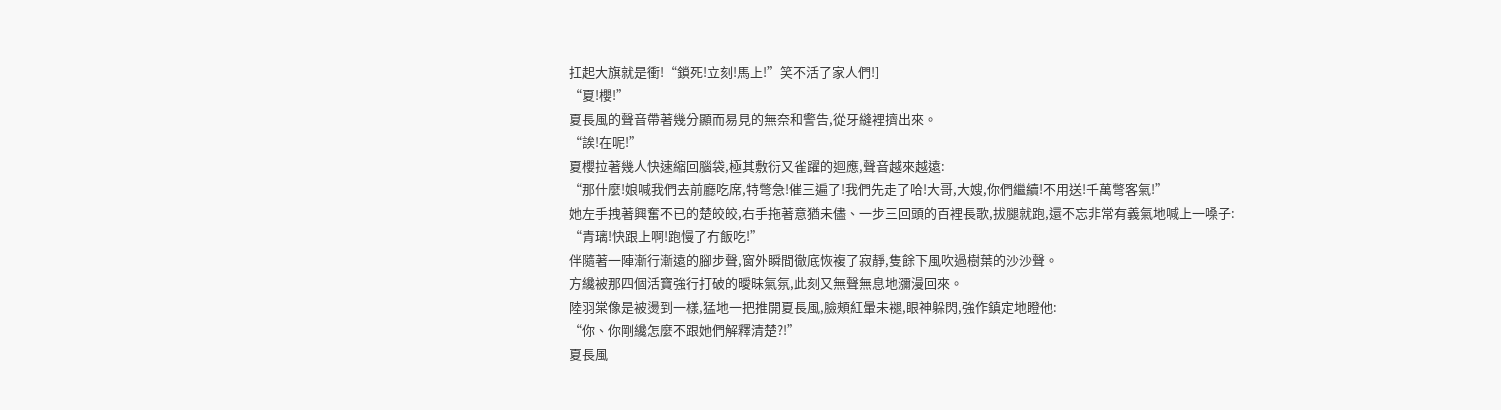扛起大旗就是衝!“鎖死!立刻!馬上!”笑不活了家人們!]
“夏!櫻!”
夏長風的聲音帶著幾分顯而易見的無奈和警告,從牙縫裡擠出來。
“誒!在呢!”
夏櫻拉著幾人快速縮回腦袋,極其敷衍又雀躍的迴應,聲音越來越遠:
“那什麼!娘喊我們去前廳吃席,特彆急!催三遍了!我們先走了哈!大哥,大嫂,你們繼續!不用送!千萬彆客氣!”
她左手拽著興奮不已的楚皎皎,右手拖著意猶未儘、一步三回頭的百裡長歌,拔腿就跑,還不忘非常有義氣地喊上一嗓子:
“青璃!快跟上啊!跑慢了冇飯吃!”
伴隨著一陣漸行漸遠的腳步聲,窗外瞬間徹底恢複了寂靜,隻餘下風吹過樹葉的沙沙聲。
方纔被那四個活寶強行打破的曖昧氣氛,此刻又無聲無息地瀰漫回來。
陸羽棠像是被燙到一樣,猛地一把推開夏長風,臉頰紅暈未褪,眼神躲閃,強作鎮定地瞪他:
“你、你剛纔怎麼不跟她們解釋清楚?!”
夏長風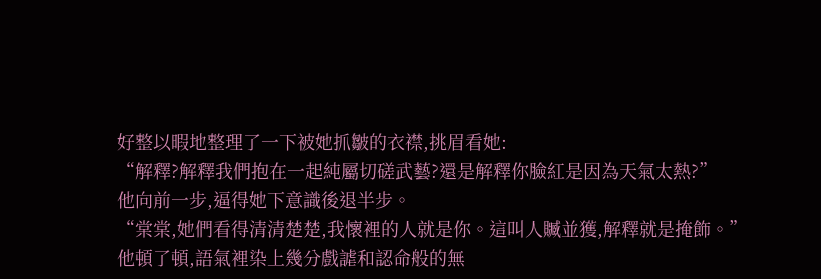好整以暇地整理了一下被她抓皺的衣襟,挑眉看她:
“解釋?解釋我們抱在一起純屬切磋武藝?還是解釋你臉紅是因為天氣太熱?”
他向前一步,逼得她下意識後退半步。
“棠棠,她們看得清清楚楚,我懷裡的人就是你。這叫人贓並獲,解釋就是掩飾。”
他頓了頓,語氣裡染上幾分戲謔和認命般的無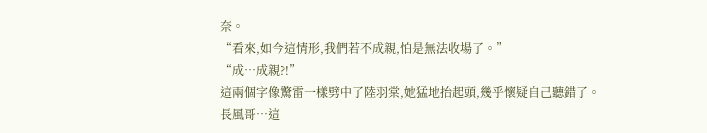奈。
“看來,如今這情形,我們若不成親,怕是無法收場了。”
“成…成親?!”
這兩個字像驚雷一樣劈中了陸羽棠,她猛地抬起頭,幾乎懷疑自己聽錯了。
長風哥…這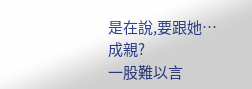是在說,要跟她…成親?
一股難以言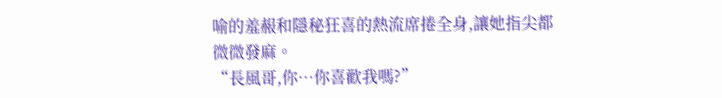喻的羞赧和隱秘狂喜的熱流席捲全身,讓她指尖都微微發麻。
“長風哥,你…你喜歡我嗎?”